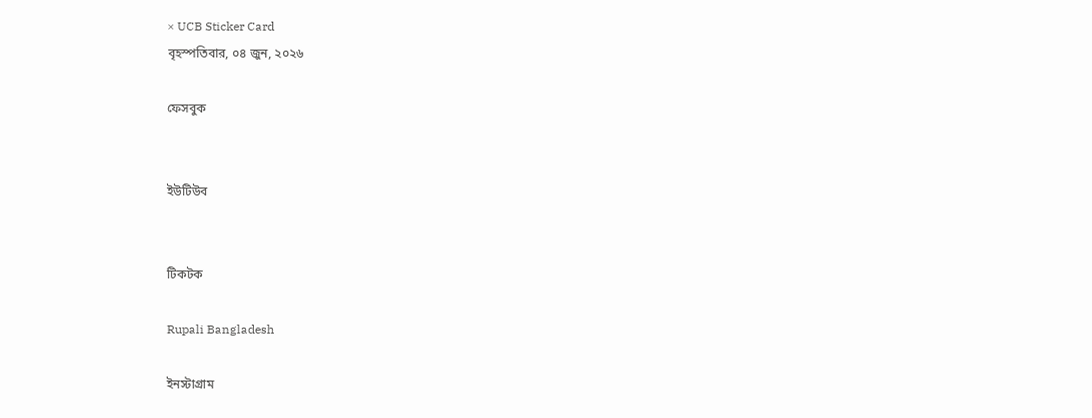× UCB Sticker Card
বৃহস্পতিবার, ০৪ জুন, ২০২৬

ফেসবুক


ইউটিউব


টিকটক

Rupali Bangladesh

ইনস্টাগ্রাম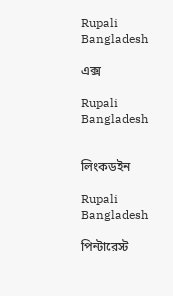Rupali Bangladesh

এক্স

Rupali Bangladesh


লিংকডইন

Rupali Bangladesh

পিন্টারেস্ট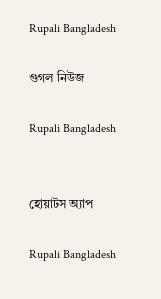Rupali Bangladesh

গুগল নিউজ

Rupali Bangladesh


হোয়াটস অ্যাপ

Rupali Bangladesh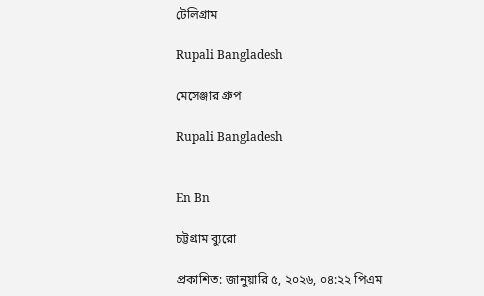টেলিগ্রাম

Rupali Bangladesh

মেসেঞ্জার গ্রুপ

Rupali Bangladesh


En Bn

চট্টগ্রাম ব্যুরো

প্রকাশিত: জানুয়ারি ৫, ২০২৬, ০৪:২২ পিএম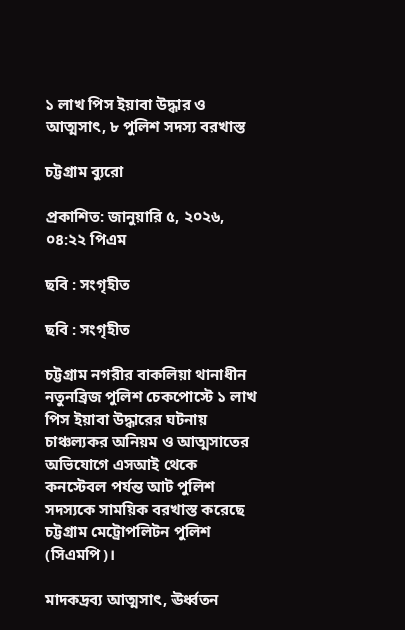১ লাখ পিস ইয়াবা উদ্ধার ও আত্মসাৎ, ৮ পুলিশ সদস্য বরখাস্ত

চট্টগ্রাম ব্যুরো

প্রকাশিত: জানুয়ারি ৫, ২০২৬, ০৪:২২ পিএম

ছবি : সংগৃহীত

ছবি : সংগৃহীত

চট্টগ্রাম নগরীর বাকলিয়া থানাধীন নতুনব্রিজ পুলিশ চেকপোস্টে ১ লাখ পিস ইয়াবা উদ্ধারের ঘটনায় চাঞ্চল্যকর অনিয়ম ও আত্মসাতের অভিযোগে এসআই থেকে কনস্টেবল পর্যন্ত আট পুলিশ সদস্যকে সাময়িক বরখাস্ত করেছে চট্টগ্রাম মেট্রোপলিটন পুলিশ (সিএমপি)।

মাদকদ্রব্য আত্মসাৎ, ঊর্ধ্বতন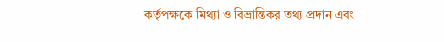কর্তৃপক্ষকে মিথ্যা ও বিভ্রান্তিকর তথ্য প্রদান এবং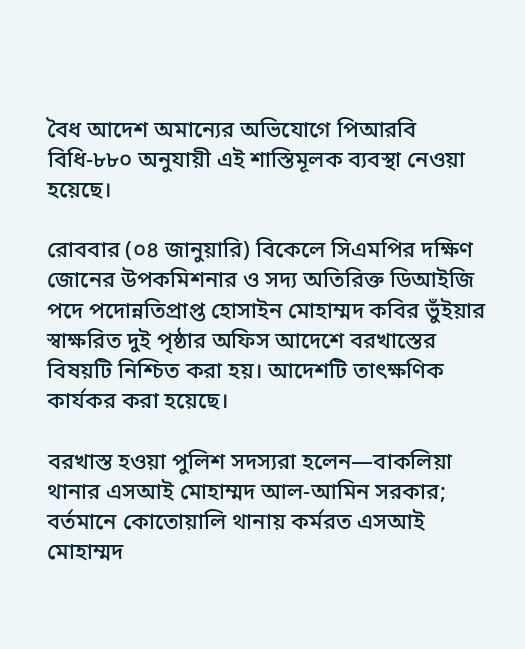বৈধ আদেশ অমান্যের অভিযোগে পিআরবি বিধি-৮৮০ অনুযায়ী এই শাস্তিমূলক ব্যবস্থা নেওয়া হয়েছে।

রোববার (০৪ জানুয়ারি) বিকেলে সিএমপির দক্ষিণ জোনের উপকমিশনার ও সদ্য অতিরিক্ত ডিআইজি পদে পদোন্নতিপ্রাপ্ত হোসাইন মোহাম্মদ কবির ভুঁইয়ার স্বাক্ষরিত দুই পৃষ্ঠার অফিস আদেশে বরখাস্তের বিষয়টি নিশ্চিত করা হয়। আদেশটি তাৎক্ষণিক কার্যকর করা হয়েছে।

বরখাস্ত হওয়া পুলিশ সদস্যরা হলেন—বাকলিয়া থানার এসআই মোহাম্মদ আল-আমিন সরকার; বর্তমানে কোতোয়ালি থানায় কর্মরত এসআই মোহাম্মদ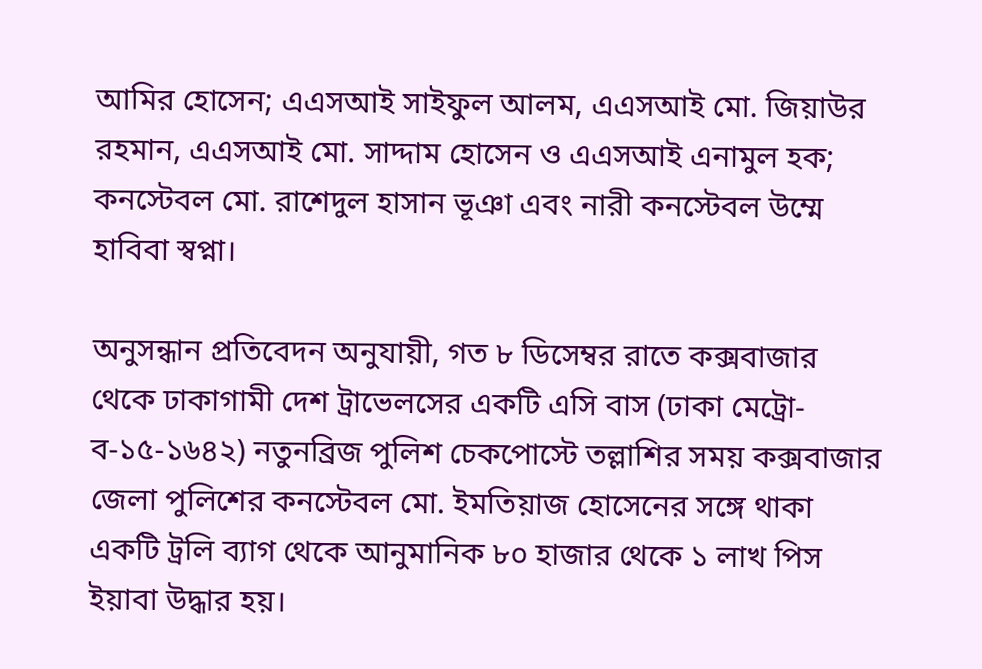আমির হোসেন; এএসআই সাইফুল আলম, এএসআই মো. জিয়াউর রহমান, এএসআই মো. সাদ্দাম হোসেন ও এএসআই এনামুল হক; কনস্টেবল মো. রাশেদুল হাসান ভূঞা এবং নারী কনস্টেবল উম্মে হাবিবা স্বপ্না।

অনুসন্ধান প্রতিবেদন অনুযায়ী, গত ৮ ডিসেম্বর রাতে কক্সবাজার থেকে ঢাকাগামী দেশ ট্রাভেলসের একটি এসি বাস (ঢাকা মেট্রো-ব-১৫-১৬৪২) নতুনব্রিজ পুলিশ চেকপোস্টে তল্লাশির সময় কক্সবাজার জেলা পুলিশের কনস্টেবল মো. ইমতিয়াজ হোসেনের সঙ্গে থাকা একটি ট্রলি ব্যাগ থেকে আনুমানিক ৮০ হাজার থেকে ১ লাখ পিস ইয়াবা উদ্ধার হয়।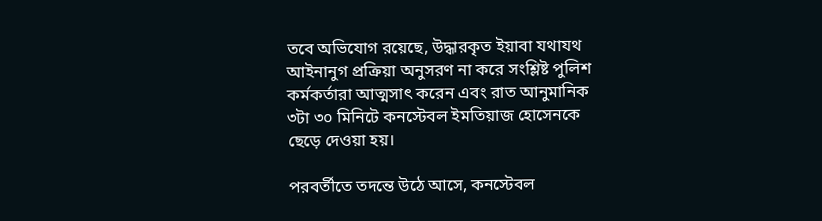তবে অভিযোগ রয়েছে, উদ্ধারকৃত ইয়াবা যথাযথ আইনানুগ প্রক্রিয়া অনুসরণ না করে সংশ্লিষ্ট পুলিশ কর্মকর্তারা আত্মসাৎ করেন এবং রাত আনুমানিক ৩টা ৩০ মিনিটে কনস্টেবল ইমতিয়াজ হোসেনকে ছেড়ে দেওয়া হয়।

পরবর্তীতে তদন্তে উঠে আসে, কনস্টেবল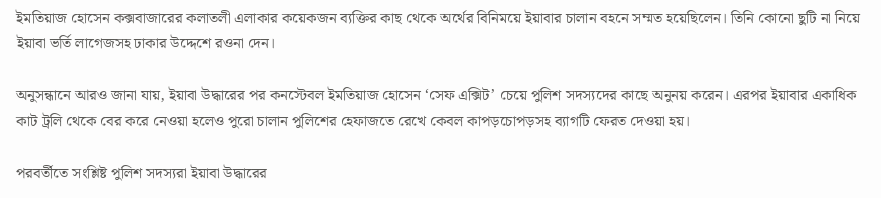ইমতিয়াজ হোসেন কক্সবাজারের কলাতলী এলাকার কয়েকজন ব্যক্তির কাছ থেকে অর্থের বিনিময়ে ইয়াবার চালান বহনে সম্মত হয়েছিলেন। তিনি কোনো ছুটি না নিয়ে ইয়াবা ভর্তি লাগেজসহ ঢাকার উদ্দেশে রওনা দেন।

অনুসন্ধানে আরও জানা যায়, ইয়াবা উদ্ধারের পর কনস্টেবল ইমতিয়াজ হোসেন ‘সেফ এক্সিট’ চেয়ে পুলিশ সদস্যদের কাছে অনুনয় করেন। এরপর ইয়াবার একাধিক কাট ট্রলি থেকে বের করে নেওয়া হলেও পুরো চালান পুলিশের হেফাজতে রেখে কেবল কাপড়চোপড়সহ ব্যাগটি ফেরত দেওয়া হয়।

পরবর্তীতে সংশ্লিষ্ট পুলিশ সদস্যরা ইয়াবা উদ্ধারের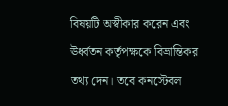বিষয়টি অস্বীকার করেন এবং ঊর্ধ্বতন কর্তৃপক্ষকে বিভ্রান্তিকর তথ্য দেন। তবে কনস্টেবল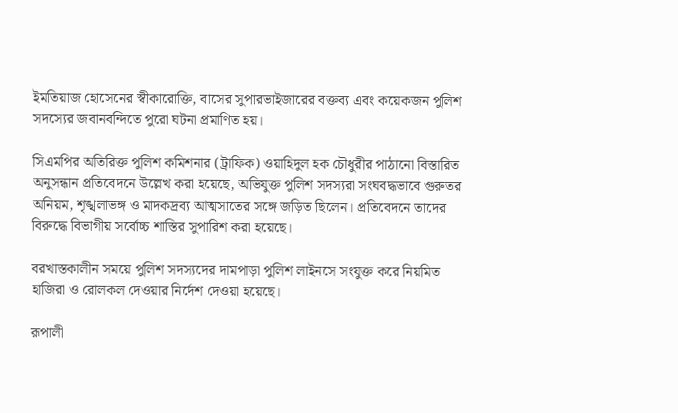ইমতিয়াজ হোসেনের স্বীকারোক্তি, বাসের সুপারভাইজারের বক্তব্য এবং কয়েকজন পুলিশ সদস্যের জবানবন্দিতে পুরো ঘটনা প্রমাণিত হয়।

সিএমপির অতিরিক্ত পুলিশ কমিশনার (ট্রাফিক) ওয়াহিদুল হক চৌধুরীর পাঠানো বিস্তারিত অনুসন্ধান প্রতিবেদনে উল্লেখ করা হয়েছে, অভিযুক্ত পুলিশ সদস্যরা সংঘবদ্ধভাবে গুরুতর অনিয়ম, শৃঙ্খলাভঙ্গ ও মাদকদ্রব্য আত্মসাতের সঙ্গে জড়িত ছিলেন। প্রতিবেদনে তাদের বিরুদ্ধে বিভাগীয় সর্বোচ্চ শাস্তির সুপারিশ করা হয়েছে।

বরখাস্তকালীন সময়ে পুলিশ সদস্যদের দামপাড়া পুলিশ লাইনসে সংযুক্ত করে নিয়মিত হাজিরা ও রোলকল দেওয়ার নির্দেশ দেওয়া হয়েছে।

রূপালী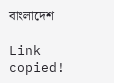বাংলাদেশ

Link copied!